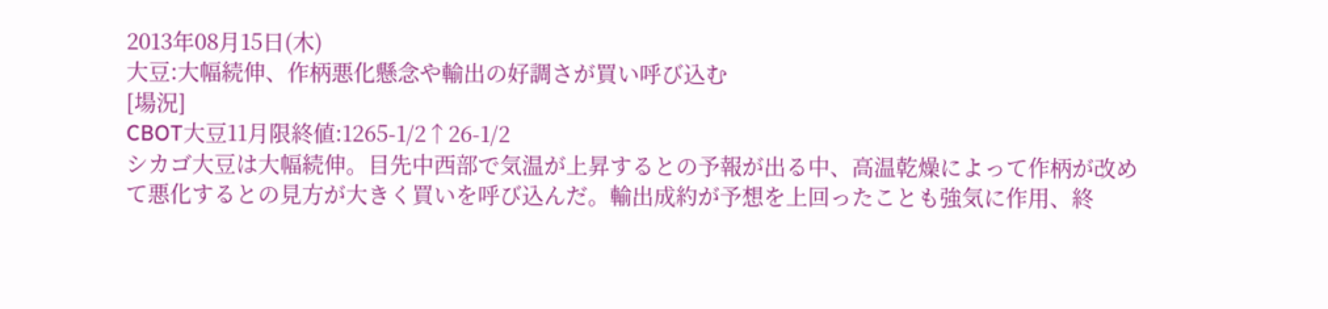2013年08月15日(木)
大豆:大幅続伸、作柄悪化懸念や輸出の好調さが買い呼び込む
[場況]
CBOT大豆11月限終値:1265-1/2↑26-1/2
シカゴ大豆は大幅続伸。目先中西部で気温が上昇するとの予報が出る中、高温乾燥によって作柄が改めて悪化するとの見方が大きく買いを呼び込んだ。輸出成約が予想を上回ったことも強気に作用、終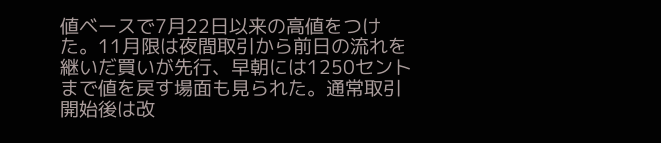値ベースで7月22日以来の高値をつけた。11月限は夜間取引から前日の流れを継いだ買いが先行、早朝には1250セントまで値を戻す場面も見られた。通常取引開始後は改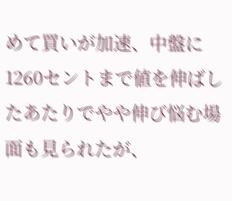めて買いが加速、中盤に1260セントまで値を伸ばしたあたりでやや伸び悩む場面も見られたが、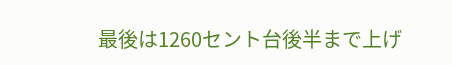最後は1260セント台後半まで上げ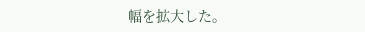幅を拡大した。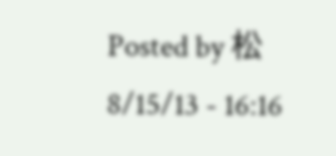Posted by 松 8/15/13 - 16:16